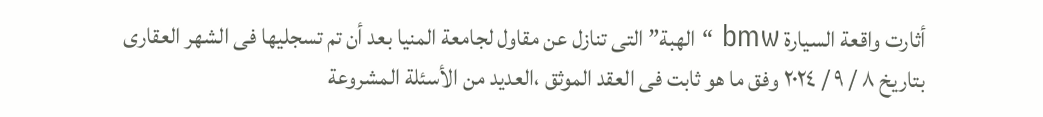أثارت واقعة السيارة bmw “الهبة” التى تنازل عن مقاول لجامعة المنيا بعد أن تم تسجليها فى الشهر العقارى بتاريخ ٨ / ٩ / ٢٠٢٤ وفق ما هو ثابت فى العقد الموثق ،العديد من الأسئلة المشروعة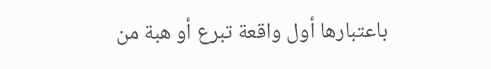باعتبارها أول واقعة تبرع أو هبة من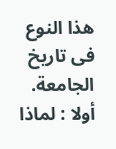هذا النوع فى تاريخ الجامعة.
أولا : لماذا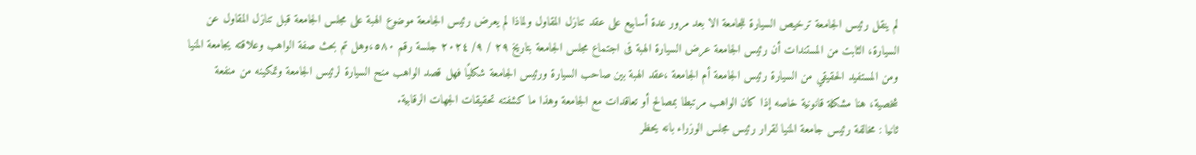لم ينقل رئيس الجامعة ترخيص السيارة للجامعة الا بعد مرور عدة أسابيع على عقد تنازل المقاول ولماذا لم يعرض رئيس الجامعة موضوع الهبة على مجلس الجامعة قبل تنازل المقاول عن السيارة، الثابت من المستندات أن رئيس الجامعة عرض السيارة الهبة فى اجتماع مجلس الجامعة بتاريخ ٢٩ / ٩/ ٢٠٢٤ جلسة رقم ٥٨٠،وهل تم بحث صفة الواهب وعلاقته يجامعة المنيا ومن المستفيد الحقيقي من السيارة رئيس الجامعة أم الجامعة ،عقد الهبة بين صاحب السيارة ورئيس الجامعة شكليًا فهل قصد الواهب منح السيارة لرئيس الجامعة وتمكينه من منفعة شخصية، هنا مشكلة قانونية خاصه إذا كان الواهب مرتبطا بمصالح أو تعاقدات مع الجامعة وهذا ما كشفته تحقيقات الجهات الرقابية.
ثانيا : مخالفة رئيس جامعة المنيا لقرار رئيس مجلس الوزراء بانه يحظر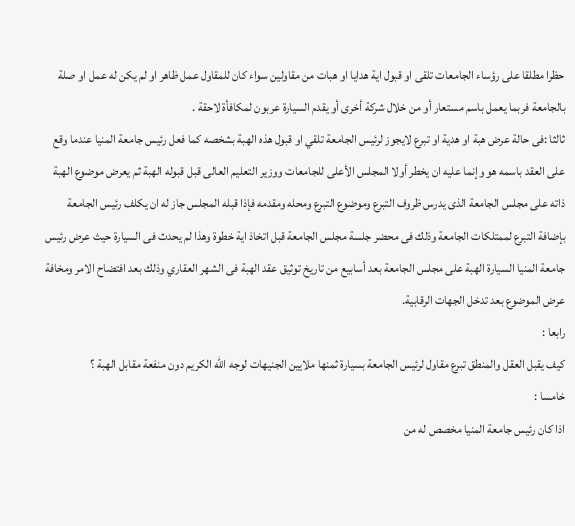حظرا مطلقا على رؤساء الجامعات تلقى او قبول اية هدايا او هبات من مقاولين سواء كان للمقاول عمل ظاهر او لم يكن له عمل او صلة بالجامعة فربما يعمل باسم مستعار أو من خلال شركة أخرى أو يقدم السيارة عربون لمكافأة لاحقة .
ثالثا :فى حالة عرض هبة او هدية او تبرع لايجوز لرئيس الجامعة تلقي او قبول هذه الهبة بشخصه كما فعل رئيس جامعة المنيا عندما وقع على العقد باسمه هو وإنما عليه ان يخطر أولا المجلس الأعلى للجامعات ووزير التعليم العالى قبل قبوله الهبة ثم يعرض موضوع الهبة ذاته على مجلس الجامعة الذى يدرس ظروف التبرع وموضوع التبرع ومحله ومقدمه فإذا قبله المجلس جاز له ان يكلف رئيس الجامعة بإضافة التبرع لممتلكات الجامعة وذلك فى محضر جلسة مجلس الجامعة قبل اتخاذ اية خطوة وهذا لم يحدث فى السيارة حيث عرض رئيس جامعة المنيا السيارة الهبة على مجلس الجامعة بعد أسابيع من تاريخ توثيق عقد الهبة فى الشهر العقاري وذلك بعد افتضاح الامر ومخافة عرض الموضوع بعد تدخل الجهات الرقابية.
رابعا :
كيف يقبل العقل والمنطق تبرع مقاول لرئيس الجامعة بسيارة ثمنها ملايين الجنيهات لوجه الله الكريم دون منفعة مقابل الهبة ؟
خامسا :
اذا كان رئيس جامعة المنيا مخصص له من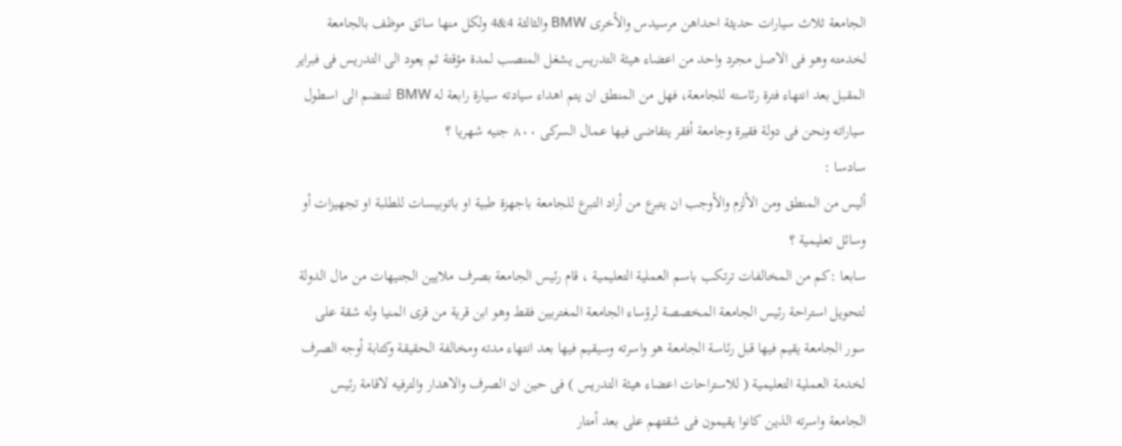الجامعة ثلاث سيارات حديثة احداهن مرسيدس والأخرى BMW والثالثة 4&4 ولكل منها سائق موظف بالجامعة لخدمته وهو فى الاصل مجرد واحد من اعضاء هيئة التدريس يشغل المنصب لمدة مؤقتة ثم يعود الى التدريس فى فبراير المقبل بعد انتهاء فترة رئاسته للجامعة، فهل من المنطق ان يتم اهداء سيادته سيارة رابعة له BMW لتنضم الى اسطول سياراته ونحن فى دولة فقيرة وجامعة أفقر يتقاضى فيها عمال السركى ٨٠٠ جنيه شهريا ؟
سادسا :
أليس من المنطق ومن الألزم والأوجب ان يتبرع من أراد التبرع للجامعة باجهزة طبية او باتوبيسات للطلبة او تجهيزات أو وسائل تعليمية ؟
سابعا :كم من المخالفات ترتكب باسم العملية التعليمية ، قام رئيس الجامعة بصرف ملايين الجنيهات من مال الدولة لتحويل استراحة رئيس الجامعة المخصصة لرؤساء الجامعة المغتربين فقط وهو ابن قرية من قرى المنيا وله شقة على سور الجامعة يقيم فيها قبل رئاسة الجامعة هو واسرته وسيقيم فيها بعد انتهاء مدته ومخالفة الحقيقة وكتابة أوجه الصرف لخدمة العملية التعليمية ( للاستراحات اعضاء هيئة التدريس ) فى حين ان الصرف والاهدار والترفيه لاقامة رئيس الجامعة واسرته الذين كانوا يقيمون فى شقتهم على بعد أمتار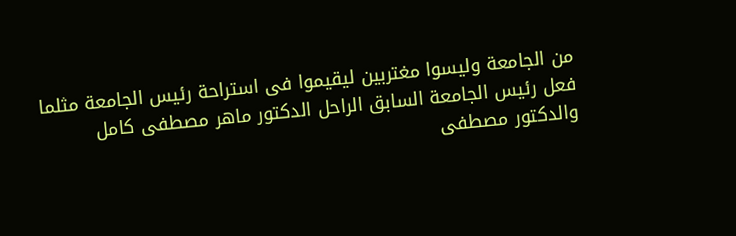من الجامعة وليسوا مغتربين ليقيموا فى استراحة رئيس الجامعة مثلما فعل رئيس الجامعة السابق الراحل الدكتور ماهر مصطفى كامل والدكتور مصطفى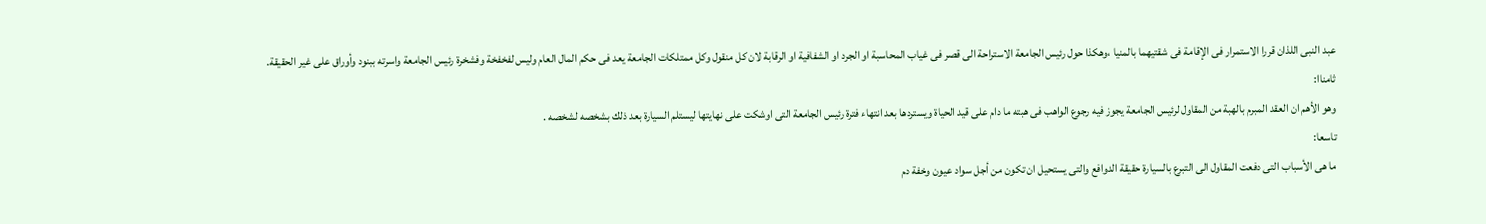عبد النبى اللذان قررا الاستمرار فى الإقامة فى شقتيهما بالمنيا ،وهكذا حول رئيس الجامعة الاستراحة الى قصر فى غياب المحاسبة او الجرد او الشفافية او الرقابة لان كل منقول وكل ممتلكات الجامعة يعد فى حكم المال العام وليس لفخفخة وفشخرة رئيس الجامعة واسرته ببنود وأوراق على غير الحقيقة.
ثامناا:
وهو الأهم ان العقد المبرم بالهبة من المقاول لرئيس الجامعة يجوز فيه رجوع الواهب فى هبته ما دام على قيد الحياة ويستردها بعد انتهاء فترة رئيس الجامعة التى اوشكت على نهايتها ليستلم السيارة بعد ذلك بشخصه لشخصه .
تاسعا:
ما هى الأسباب التى دفعت المقاول الى التبرع بالسيارة حقيقة الدوافع والتى يستحيل ان تكون من أجل سواد عيون وخفة دم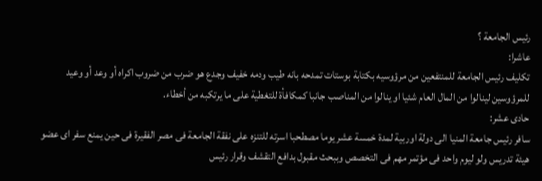رئيس الجامعة ؟
عاشرا:
تكليف رئيس الجامعة للمنتفعين من مرؤوسيه بكتابة بوستات تمدحه بانه طيب ودمه خفيف وجدع هو ضرب من ضروب اكراه أو وعد أو وعيد للمرؤوسين لينالوا من المال العام شئيا او ينالوا من المناصب جانبا كمكافأة للتغطية على ما يرتكبه من أخطاء.
حادى عشر:
سافر رئيس جامعة المنيا الى دولة اوربية لمدة خمسة عشر يوما مصطحبا اسرته للتنزه على نفقة الجامعة فى مصر الفقيرة فى حين يمنع سفر اى عضو هيئة تدريس ولو ليوم واحد فى مؤتمر مهم فى التخصص وببحث مقبول بدافع التقشف وقرار رئيس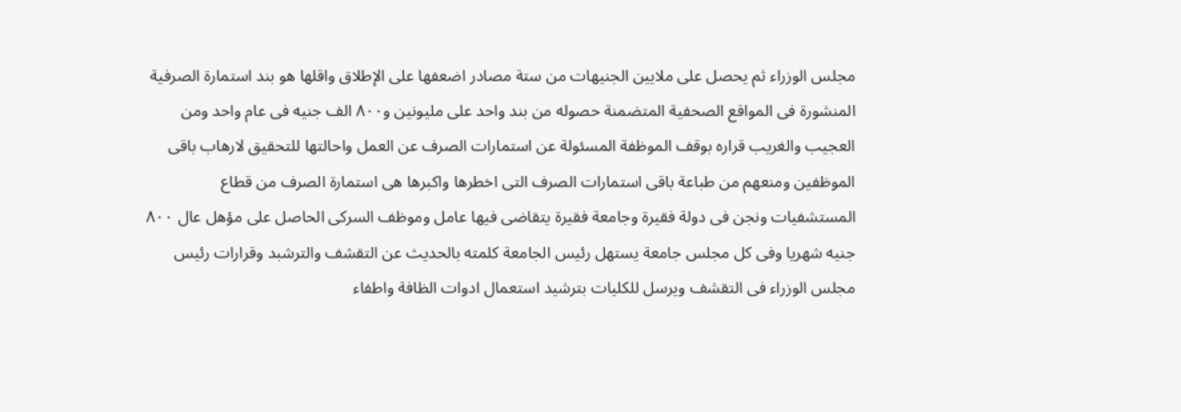مجلس الوزراء ثم يحصل على ملايين الجنيهات من ستة مصادر اضعفها على الإطلاق واقلها هو بند استمارة الصرفية المنشورة فى المواقع الصحفية المتضمنة حصوله من بند واحد على مليونين و٨٠٠ الف جنيه فى عام واحد ومن العجيب والغريب قراره بوقف الموظفة المسئولة عن استمارات الصرف عن العمل واحالتها للتحقيق لارهاب باقى الموظفين ومنعهم من طباعة باقى استمارات الصرف التى اخطرها واكبرها هى استمارة الصرف من قطاع المستشفيات ونجن فى دولة فقيرة وجامعة فقيرة يتقاضى فيها عامل وموظف السركى الحاصل على مؤهل عال ٨٠٠ جنيه شهريا وفى كل مجلس جامعة يستهل رئيس الجامعة كلمته بالحديث عن التقشف والترشبد وقرارات رئيس مجلس الوزراء فى التقشف ويرسل للكليات بترشيد استعمال ادوات الظافة واطفاء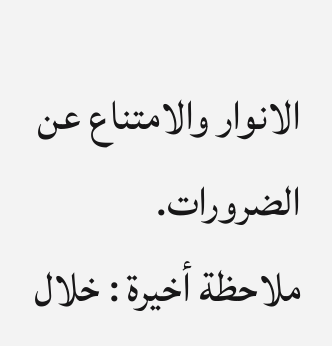الانوار والامتناع عن الضرورات.
ملاحظة أخيرة : خلال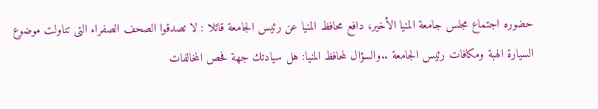حضوره اجتماع مجلس جامعة المنيا الأخير، دافع محافظ المنيا عن رئيس الجامعة قائلا : لا تصدقوا الصحف الصفراء التى تناولت موضوع السيارة الهبة ومكافات رئيس الجامعة ..والسؤال لمحافظ المنيا: هل سيادتك جهة فحص المخالفات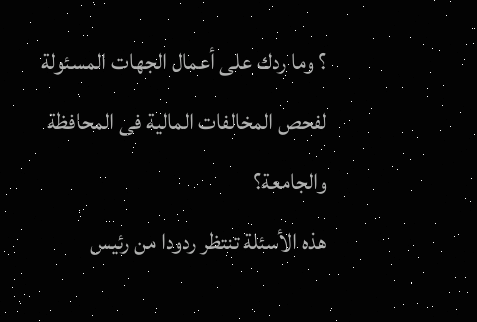؟ وما ردك على أعمال الجهات المسئولة لفحص المخالفات المالية فى المحافظة والجامعة؟
هذه الأسئلة تنتظر ردودا من رئيس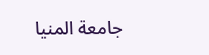جامعة المنيا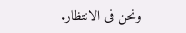ونحن فى الانتظار.